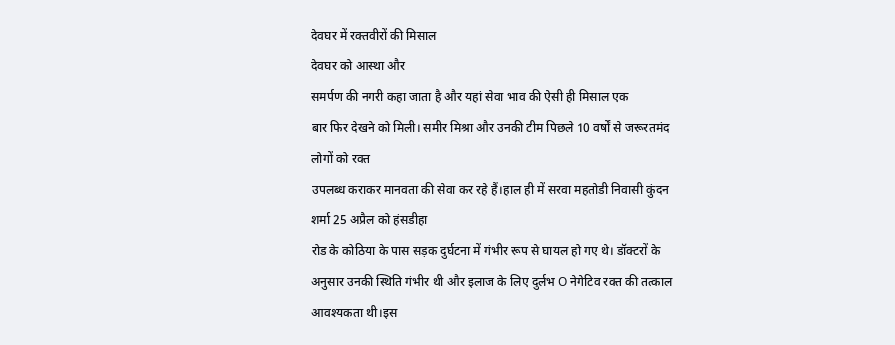देवघर में रक्तवीरों की मिसाल
देवघर को आस्था और
समर्पण की नगरी कहा जाता है और यहां सेवा भाव की ऐसी ही मिसाल एक
बार फिर देखने को मिली। समीर मिश्रा और उनकी टीम पिछले 10 वर्षों से जरूरतमंद लोगों को रक्त
उपलब्ध कराकर मानवता की सेवा कर रहे हैं।हाल ही में सरवा महतोडी निवासी कुंदन
शर्मा 25 अप्रैल को हंसडीहा
रोड के कोठिया के पास सड़क दुर्घटना में गंभीर रूप से घायल हो गए थे। डॉक्टरों के
अनुसार उनकी स्थिति गंभीर थी और इलाज के लिए दुर्लभ O नेगेटिव रक्त की तत्काल आवश्यकता थी।इस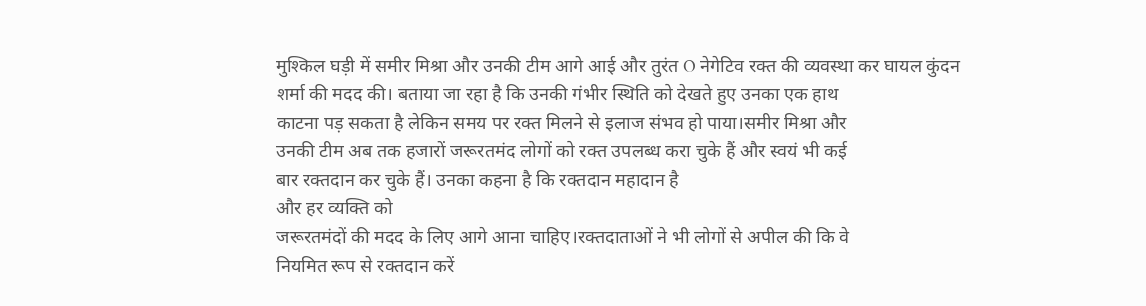मुश्किल घड़ी में समीर मिश्रा और उनकी टीम आगे आई और तुरंत O नेगेटिव रक्त की व्यवस्था कर घायल कुंदन
शर्मा की मदद की। बताया जा रहा है कि उनकी गंभीर स्थिति को देखते हुए उनका एक हाथ
काटना पड़ सकता है लेकिन समय पर रक्त मिलने से इलाज संभव हो पाया।समीर मिश्रा और
उनकी टीम अब तक हजारों जरूरतमंद लोगों को रक्त उपलब्ध करा चुके हैं और स्वयं भी कई
बार रक्तदान कर चुके हैं। उनका कहना है कि रक्तदान महादान है
और हर व्यक्ति को
जरूरतमंदों की मदद के लिए आगे आना चाहिए।रक्तदाताओं ने भी लोगों से अपील की कि वे
नियमित रूप से रक्तदान करें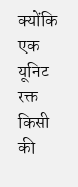क्योंकि एक यूनिट रक्त किसी की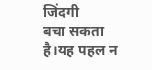जिंदगी
बचा सकता है।यह पहल न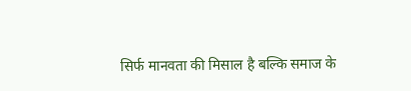सिर्फ मानवता की मिसाल है बल्कि समाज के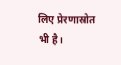लिए प्रेरणास्रोत भी है।